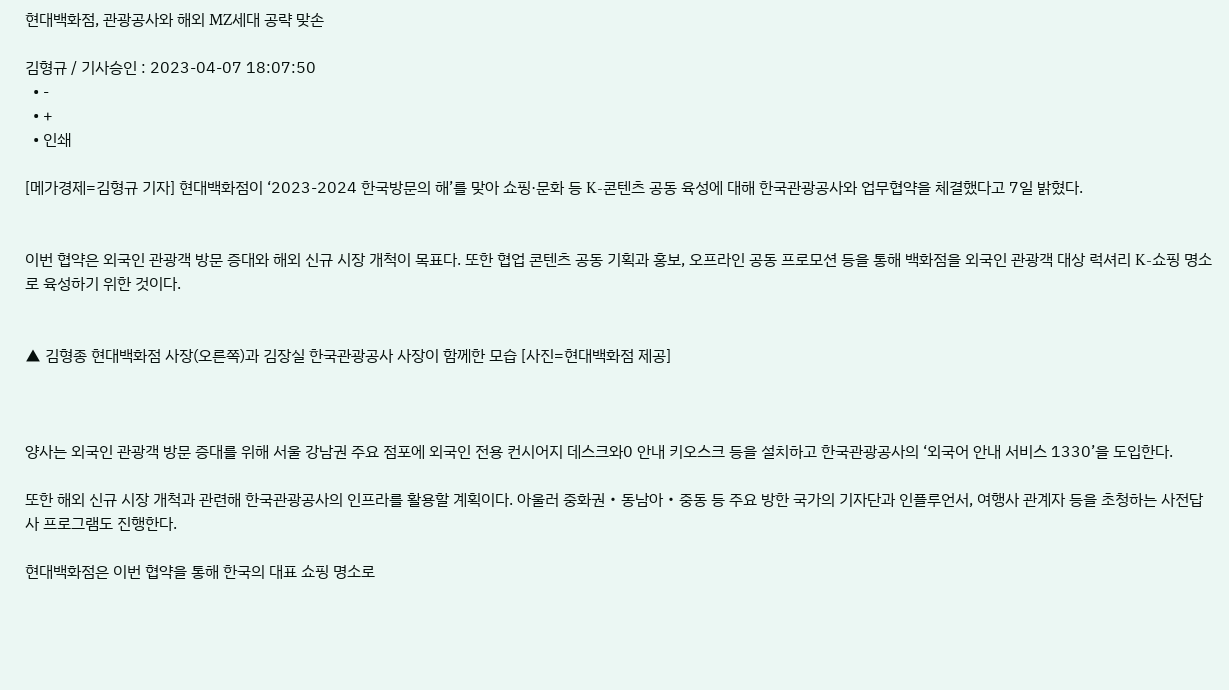현대백화점, 관광공사와 해외 MZ세대 공략 맞손

김형규 / 기사승인 : 2023-04-07 18:07:50
  • -
  • +
  • 인쇄

[메가경제=김형규 기자] 현대백화점이 ‘2023-2024 한국방문의 해’를 맞아 쇼핑·문화 등 K-콘텐츠 공동 육성에 대해 한국관광공사와 업무협약을 체결했다고 7일 밝혔다.


이번 협약은 외국인 관광객 방문 증대와 해외 신규 시장 개척이 목표다. 또한 협업 콘텐츠 공동 기획과 홍보, 오프라인 공동 프로모션 등을 통해 백화점을 외국인 관광객 대상 럭셔리 K-쇼핑 명소로 육성하기 위한 것이다.


▲ 김형종 현대백화점 사장(오른쪽)과 김장실 한국관광공사 사장이 함께한 모습 [사진=현대백화점 제공]



양사는 외국인 관광객 방문 증대를 위해 서울 강남권 주요 점포에 외국인 전용 컨시어지 데스크와0 안내 키오스크 등을 설치하고 한국관광공사의 ‘외국어 안내 서비스 1330’을 도입한다.

또한 해외 신규 시장 개척과 관련해 한국관광공사의 인프라를 활용할 계획이다. 아울러 중화권‧동남아‧중동 등 주요 방한 국가의 기자단과 인플루언서, 여행사 관계자 등을 초청하는 사전답사 프로그램도 진행한다.

현대백화점은 이번 협약을 통해 한국의 대표 쇼핑 명소로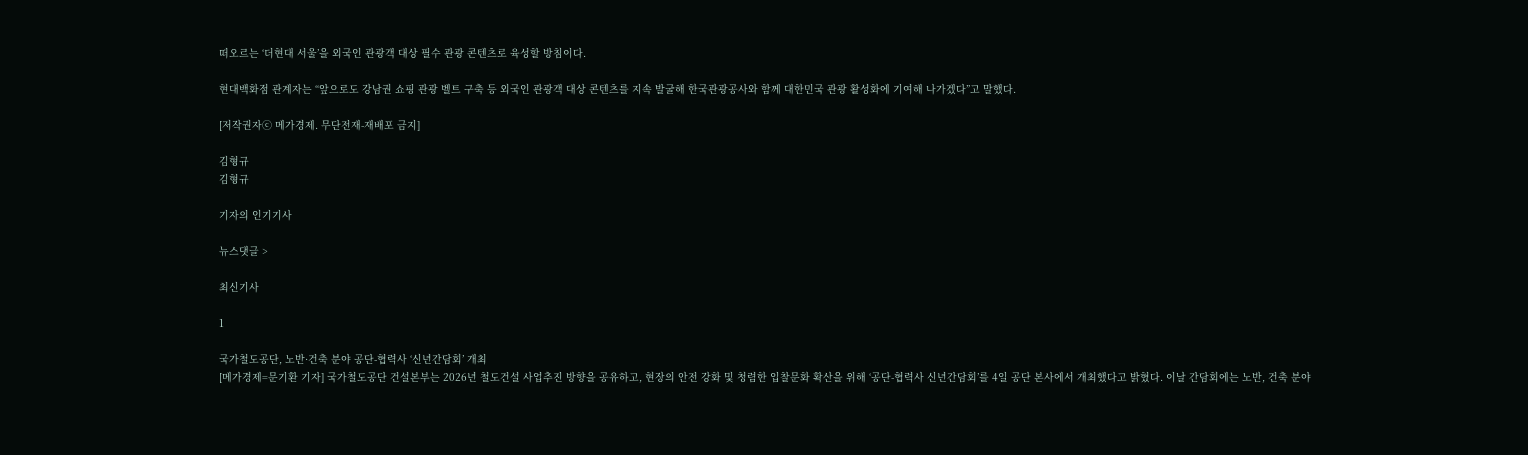떠오르는 ‘더현대 서울’을 외국인 관광객 대상 필수 관광 콘텐츠로 육성할 방침이다.

현대백화점 관계자는 “앞으로도 강남권 쇼핑 관광 벨트 구축 등 외국인 관광객 대상 콘텐츠를 지속 발굴해 한국관광공사와 함께 대한민국 관광 활성화에 기여해 나가겠다”고 말했다.

[저작권자ⓒ 메가경제. 무단전재-재배포 금지]

김형규
김형규

기자의 인기기사

뉴스댓글 >

최신기사

1

국가철도공단, 노반·건축 분야 공단-협력사 ‘신년간담회’ 개최
[메가경제=문기환 기자] 국가철도공단 건설본부는 2026년 철도건설 사업추진 방향을 공유하고, 현장의 안전 강화 및 청렴한 입찰문화 확산을 위해 ‘공단-협력사 신년간담회’를 4일 공단 본사에서 개최했다고 밝혔다. 이날 간담회에는 노반, 건축 분야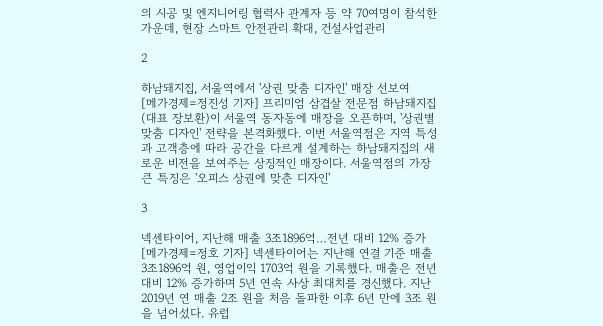의 시공 및 엔지니어링 협력사 관계자 등 약 70여명이 참석한 가운데, 현장 스마트 안전관리 확대, 건설사업관리

2

하남돼지집, 서울역에서 '상권 맞춤 디자인' 매장 선보여
[메가경제=정진성 기자] 프리미엄 삼겹살 전문점 하남돼지집(대표 장보환)이 서울역 동자동에 매장을 오픈하며, '상권별 맞춤 디자인' 전략을 본격화했다. 이번 서울역점은 지역 특성과 고객층에 따라 공간을 다르게 설계하는 하남돼지집의 새로운 비전을 보여주는 상징적인 매장이다. 서울역점의 가장 큰 특징은 '오피스 상권에 맞춘 디자인'

3

넥센타이어, 지난해 매출 3조1896억…전년 대비 12% 증가
[메가경제=정호 기자] 넥센타이어는 지난해 연결 기준 매출 3조1896억 원, 영업이익 1703억 원을 기록했다. 매출은 전년 대비 12% 증가하며 5년 연속 사상 최대치를 경신했다. 지난 2019년 연 매출 2조 원을 처음 돌파한 이후 6년 만에 3조 원을 넘어섰다. 유럽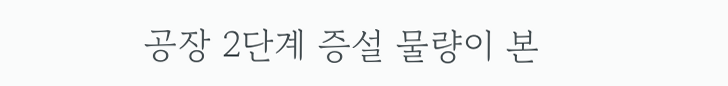공장 2단계 증설 물량이 본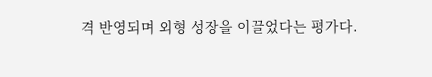격 반영되며 외형 성장을 이끌었다는 평가다.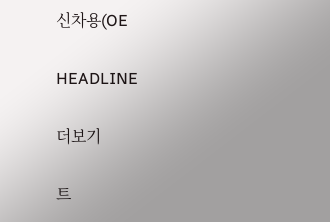신차용(OE

HEADLINE

더보기

트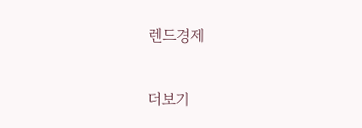렌드경제

더보기